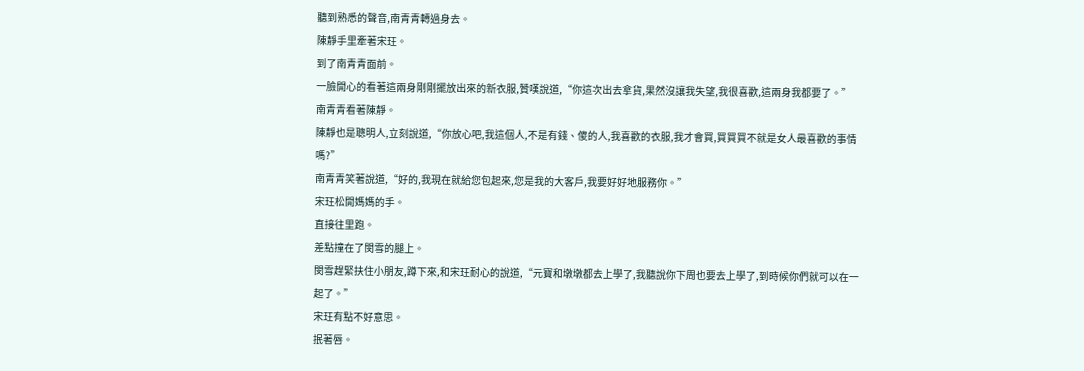聽到熟悉的聲音,南青青轉過身去。
陳靜手里牽著宋玨。
到了南青青面前。
一臉開心的看著這兩身剛剛擺放出來的新衣服,贊嘆說道,“你這次出去拿貨,果然沒讓我失望,我很喜歡,這兩身我都要了。”
南青青看著陳靜。
陳靜也是聰明人,立刻說道,“你放心吧,我這個人,不是有錢、傻的人,我喜歡的衣服,我才會買,買買買不就是女人最喜歡的事情嗎?”
南青青笑著說道,“好的,我現在就給您包起來,您是我的大客戶,我要好好地服務你。”
宋玨松開媽媽的手。
直接往里跑。
差點撞在了閔雪的腿上。
閔雪趕緊扶住小朋友,蹲下來,和宋玨耐心的說道,“元寶和墩墩都去上學了,我聽說你下周也要去上學了,到時候你們就可以在一起了。”
宋玨有點不好意思。
抿著唇。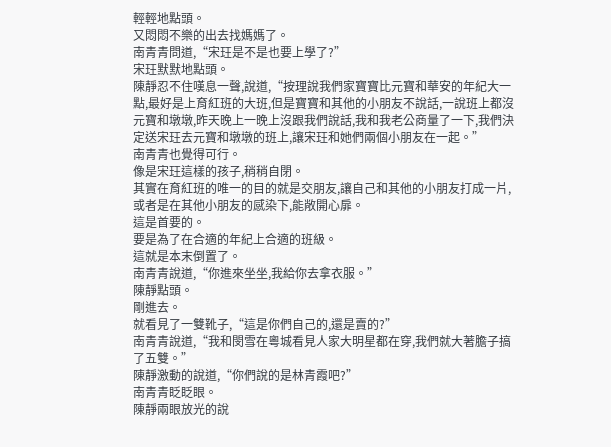輕輕地點頭。
又悶悶不樂的出去找媽媽了。
南青青問道,“宋玨是不是也要上學了?”
宋玨默默地點頭。
陳靜忍不住嘆息一聲,說道,“按理說我們家寶寶比元寶和華安的年紀大一點,最好是上育紅班的大班,但是寶寶和其他的小朋友不說話,一說班上都沒元寶和墩墩,昨天晚上一晚上沒跟我們說話,我和我老公商量了一下,我們決定送宋玨去元寶和墩墩的班上,讓宋玨和她們兩個小朋友在一起。”
南青青也覺得可行。
像是宋玨這樣的孩子,稍稍自閉。
其實在育紅班的唯一的目的就是交朋友,讓自己和其他的小朋友打成一片,或者是在其他小朋友的感染下,能敞開心扉。
這是首要的。
要是為了在合適的年紀上合適的班級。
這就是本末倒置了。
南青青說道,“你進來坐坐,我給你去拿衣服。”
陳靜點頭。
剛進去。
就看見了一雙靴子,“這是你們自己的,還是賣的?”
南青青說道,“我和閔雪在粵城看見人家大明星都在穿,我們就大著膽子搞了五雙。”
陳靜激動的說道,“你們說的是林青霞吧?”
南青青眨眨眼。
陳靜兩眼放光的說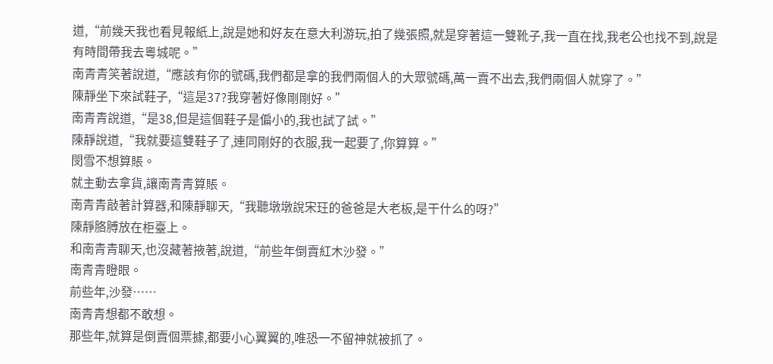道,“前幾天我也看見報紙上,說是她和好友在意大利游玩,拍了幾張照,就是穿著這一雙靴子,我一直在找,我老公也找不到,說是有時間帶我去粵城呢。”
南青青笑著說道,“應該有你的號碼,我們都是拿的我們兩個人的大眾號碼,萬一賣不出去,我們兩個人就穿了。”
陳靜坐下來試鞋子,“這是37?我穿著好像剛剛好。”
南青青說道,“是38,但是這個鞋子是偏小的,我也試了試。”
陳靜說道,“我就要這雙鞋子了,連同剛好的衣服,我一起要了,你算算。”
閔雪不想算賬。
就主動去拿貨,讓南青青算賬。
南青青敲著計算器,和陳靜聊天,“我聽墩墩說宋玨的爸爸是大老板,是干什么的呀?”
陳靜胳膊放在柜臺上。
和南青青聊天,也沒藏著掖著,說道,“前些年倒賣紅木沙發。”
南青青瞪眼。
前些年,沙發……
南青青想都不敢想。
那些年,就算是倒賣個票據,都要小心翼翼的,唯恐一不留神就被抓了。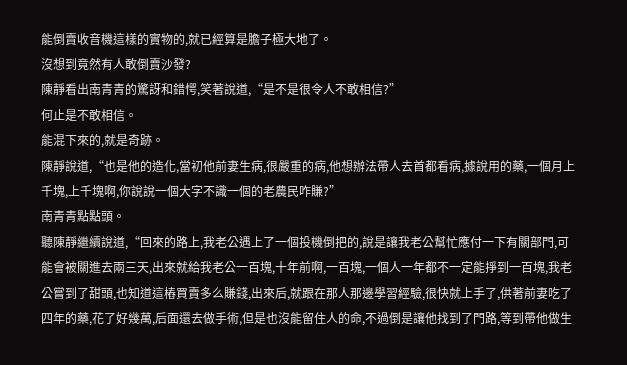能倒賣收音機這樣的實物的,就已經算是膽子極大地了。
沒想到竟然有人敢倒賣沙發?
陳靜看出南青青的驚訝和錯愕,笑著說道,“是不是很令人不敢相信?”
何止是不敢相信。
能混下來的,就是奇跡。
陳靜說道,“也是他的造化,當初他前妻生病,很嚴重的病,他想辦法帶人去首都看病,據說用的藥,一個月上千塊,上千塊啊,你說說一個大字不識一個的老農民咋賺?”
南青青點點頭。
聽陳靜繼續說道,“回來的路上,我老公遇上了一個投機倒把的,說是讓我老公幫忙應付一下有關部門,可能會被關進去兩三天,出來就給我老公一百塊,十年前啊,一百塊,一個人一年都不一定能掙到一百塊,我老公嘗到了甜頭,也知道這樁買賣多么賺錢,出來后,就跟在那人那邊學習經驗,很快就上手了,供著前妻吃了四年的藥,花了好幾萬,后面還去做手術,但是也沒能留住人的命,不過倒是讓他找到了門路,等到帶他做生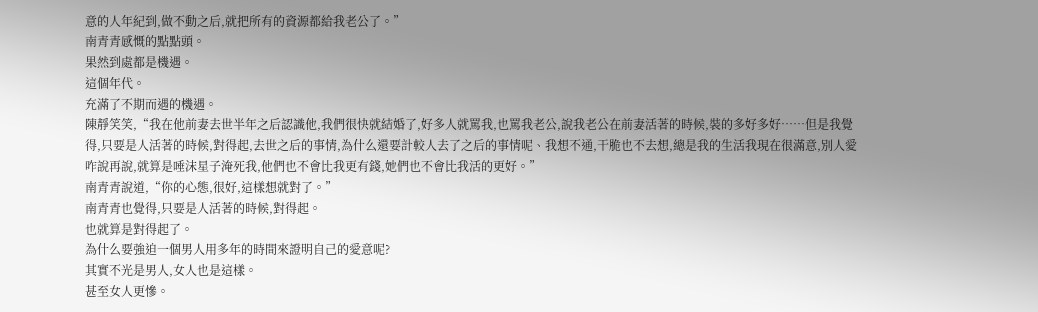意的人年紀到,做不動之后,就把所有的資源都給我老公了。”
南青青感慨的點點頭。
果然到處都是機遇。
這個年代。
充滿了不期而遇的機遇。
陳靜笑笑,“我在他前妻去世半年之后認識他,我們很快就結婚了,好多人就罵我,也罵我老公,說我老公在前妻活著的時候,裝的多好多好……但是我覺得,只要是人活著的時候,對得起,去世之后的事情,為什么還要計較人去了之后的事情呢、我想不通,干脆也不去想,總是我的生活我現在很滿意,別人愛咋說再說,就算是唾沫星子淹死我,他們也不會比我更有錢,她們也不會比我活的更好。”
南青青說道,“你的心態,很好,這樣想就對了。”
南青青也覺得,只要是人活著的時候,對得起。
也就算是對得起了。
為什么要強迫一個男人用多年的時間來證明自己的愛意呢?
其實不光是男人,女人也是這樣。
甚至女人更慘。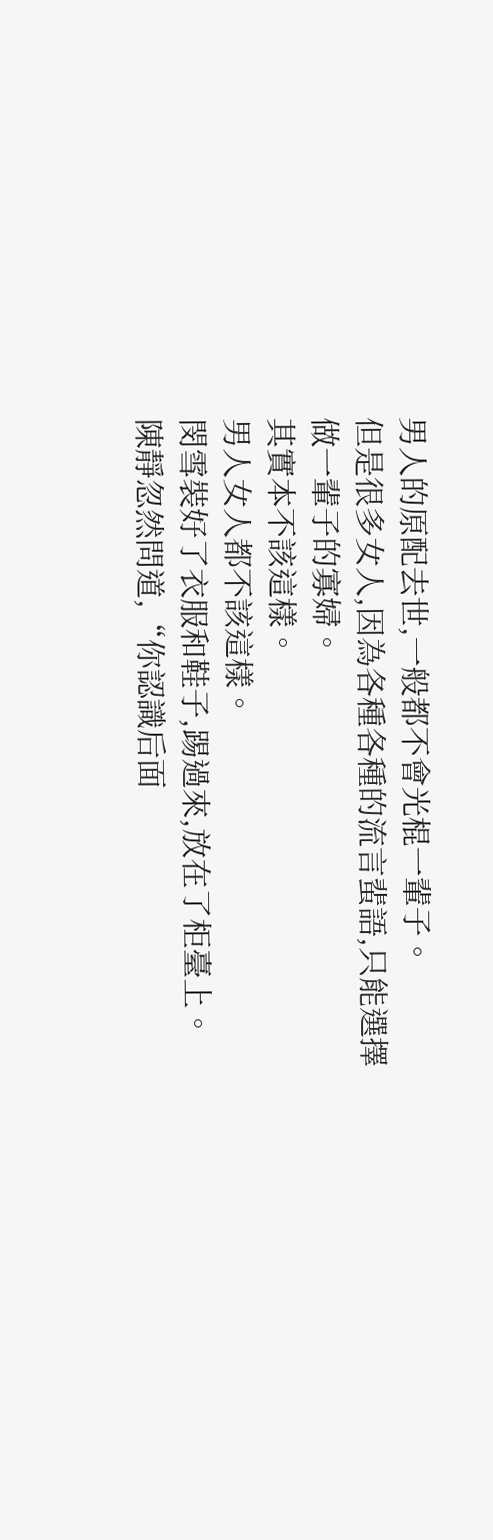男人的原配去世,一般都不會光棍一輩子。
但是很多女人,因為各種各種的流言蜚語,只能選擇做一輩子的寡婦。
其實本不該這樣。
男人女人都不該這樣。
閔雪裝好了衣服和鞋子,踢過來,放在了柜臺上。
陳靜忽然問道,“你認識后面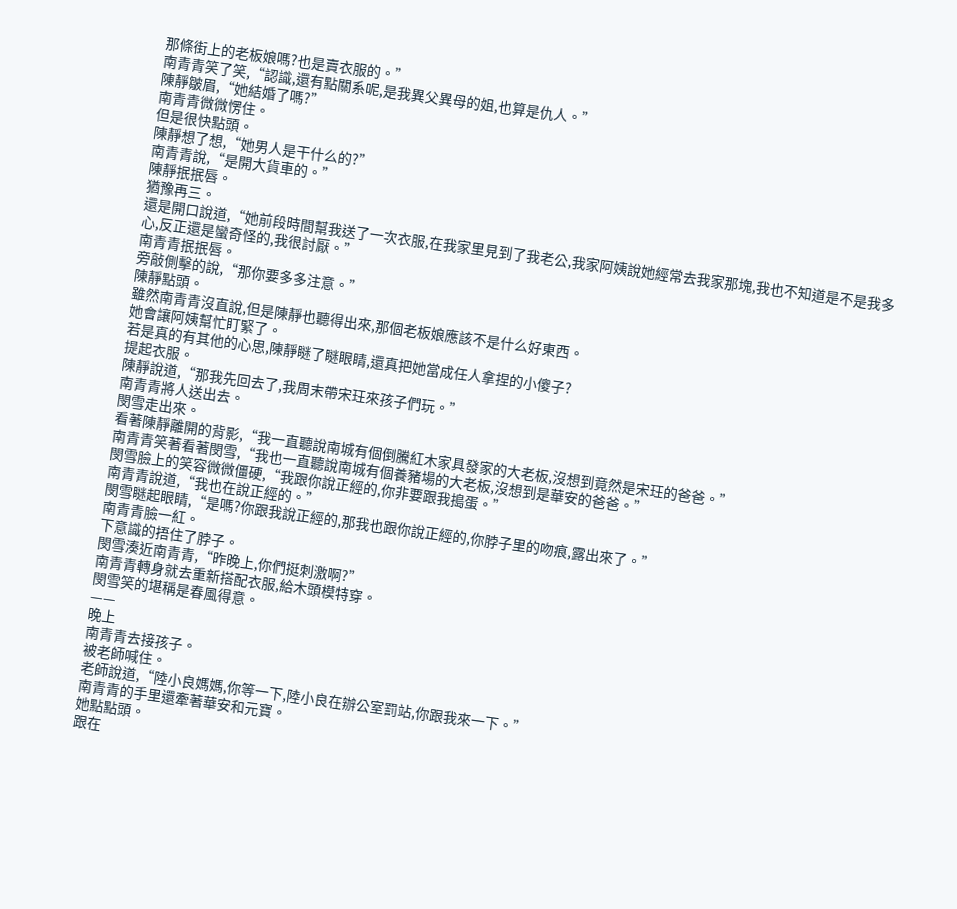那條街上的老板娘嗎?也是賣衣服的。”
南青青笑了笑,“認識,還有點關系呢,是我異父異母的姐,也算是仇人。”
陳靜皺眉,“她結婚了嗎?”
南青青微微愣住。
但是很快點頭。
陳靜想了想,“她男人是干什么的?”
南青青說,“是開大貨車的。”
陳靜抿抿唇。
猶豫再三。
還是開口說道,“她前段時間幫我送了一次衣服,在我家里見到了我老公,我家阿姨說她經常去我家那塊,我也不知道是不是我多心,反正還是蠻奇怪的,我很討厭。”
南青青抿抿唇。
旁敲側擊的說,“那你要多多注意。”
陳靜點頭。
雖然南青青沒直說,但是陳靜也聽得出來,那個老板娘應該不是什么好東西。
她會讓阿姨幫忙盯緊了。
若是真的有其他的心思,陳靜瞇了瞇眼睛,還真把她當成任人拿捏的小傻子?
提起衣服。
陳靜說道,“那我先回去了,我周末帶宋玨來孩子們玩。”
南青青將人送出去。
閔雪走出來。
看著陳靜離開的背影,“我一直聽說南城有個倒騰紅木家具發家的大老板,沒想到竟然是宋玨的爸爸。”
南青青笑著看著閔雪,“我也一直聽說南城有個養豬場的大老板,沒想到是華安的爸爸。”
閔雪臉上的笑容微微僵硬,“我跟你說正經的,你非要跟我搗蛋。”
南青青說道,“我也在說正經的。”
閔雪瞇起眼睛,“是嗎?你跟我說正經的,那我也跟你說正經的,你脖子里的吻痕,露出來了。”
南青青臉一紅。
下意識的捂住了脖子。
閔雪湊近南青青,“昨晚上,你們挺刺激啊?”
南青青轉身就去重新搭配衣服,給木頭模特穿。
閔雪笑的堪稱是春風得意。
——
晚上
南青青去接孩子。
被老師喊住。
老師說道,“陸小良媽媽,你等一下,陸小良在辦公室罰站,你跟我來一下。”
南青青的手里還牽著華安和元寶。
她點點頭。
跟在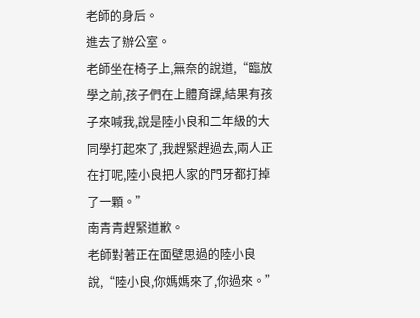老師的身后。
進去了辦公室。
老師坐在椅子上,無奈的說道,“臨放學之前,孩子們在上體育課,結果有孩子來喊我,說是陸小良和二年級的大同學打起來了,我趕緊趕過去,兩人正在打呢,陸小良把人家的門牙都打掉了一顆。”
南青青趕緊道歉。
老師對著正在面壁思過的陸小良說,“陸小良,你媽媽來了,你過來。”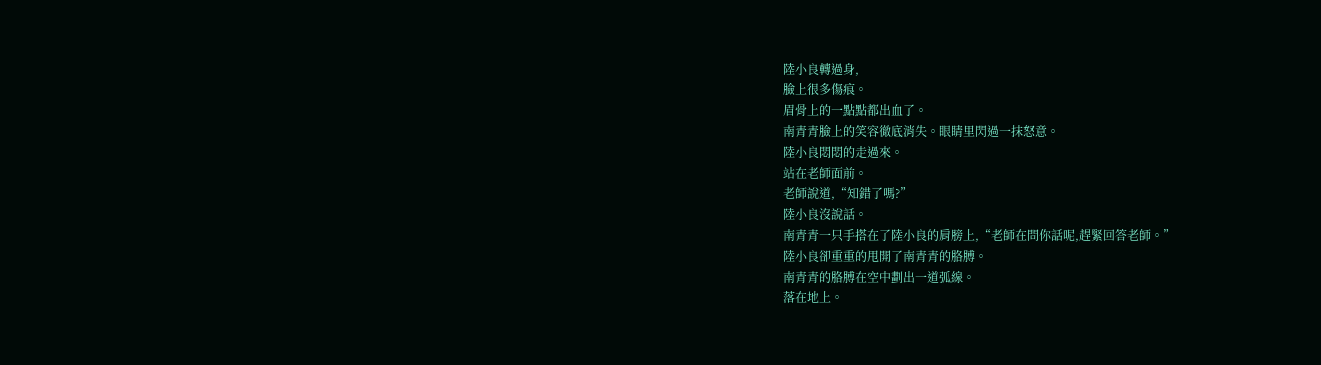陸小良轉過身,
臉上很多傷痕。
眉骨上的一點點都出血了。
南青青臉上的笑容徹底消失。眼睛里閃過一抹怒意。
陸小良悶悶的走過來。
站在老師面前。
老師說道,“知錯了嗎?”
陸小良沒說話。
南青青一只手搭在了陸小良的肩膀上,“老師在問你話呢,趕緊回答老師。”
陸小良卻重重的甩開了南青青的胳膊。
南青青的胳膊在空中劃出一道弧線。
落在地上。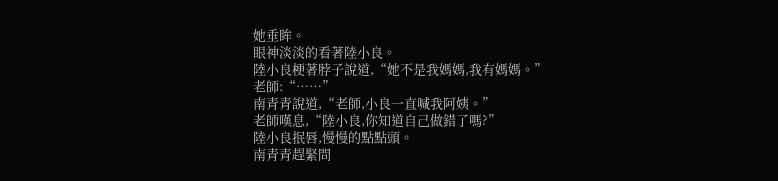她垂眸。
眼神淡淡的看著陸小良。
陸小良梗著脖子說道,“她不是我媽媽,我有媽媽。”
老師:“……”
南青青說道,“老師,小良一直喊我阿姨。”
老師嘆息,“陸小良,你知道自己做錯了嗎?”
陸小良抿唇,慢慢的點點頭。
南青青趕緊問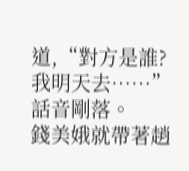道,“對方是誰?我明天去……”
話音剛落。
錢美娥就帶著趙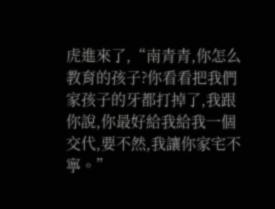虎進來了,“南青青,你怎么教育的孩子?你看看把我們家孩子的牙都打掉了,我跟你說,你最好給我給我一個交代,要不然,我讓你家宅不寧。”